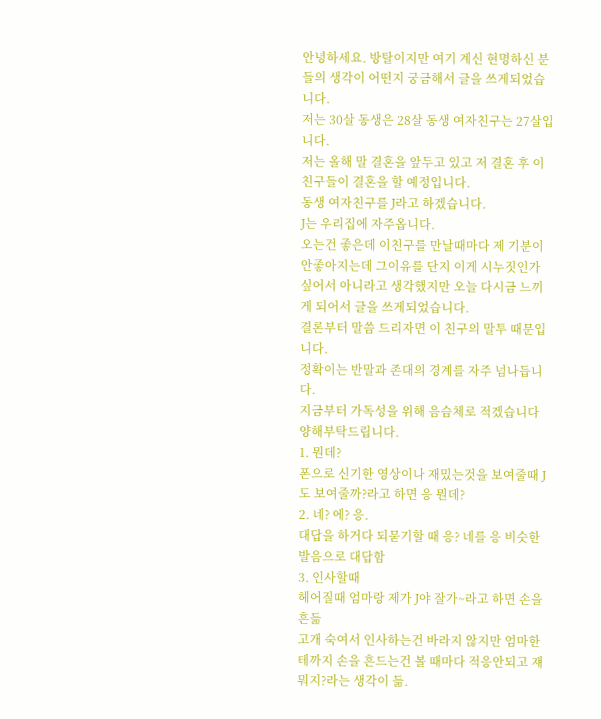안녕하세요. 방탈이지만 여기 계신 현명하신 분들의 생각이 어떤지 궁금해서 글을 쓰게되었습니다.
저는 30살 동생은 28살 동생 여자친구는 27살입니다.
저는 올해 말 결혼을 앞두고 있고 저 결혼 후 이 친구들이 결혼을 할 예정입니다.
동생 여자친구를 J라고 하겠습니다.
J는 우리집에 자주옵니다.
오는건 좋은데 이친구를 만날때마다 제 기분이 안좋아지는데 그이유를 단지 이게 시누짓인가 싶어서 아니라고 생각했지만 오늘 다시금 느끼게 되어서 글을 쓰게되었습니다.
결론부터 말씀 드리자면 이 친구의 말투 때문입니다.
정확이는 반말과 존대의 경계를 자주 넘나듭니다.
지금부터 가독성을 위해 음슴체로 적겠습니다 양해부탁드립니다.
1. 뭔데?
폰으로 신기한 영상이나 재밌는것을 보여줄때 J도 보여줄까?라고 하면 응 뭔데?
2. 네? 에? 응.
대답을 하거다 되묻기할 때 응? 네를 응 비슷한 발음으로 대답함
3. 인사할때
헤어질때 엄마랑 제가 J야 잘가~라고 하면 손을 흔듦
고개 숙여서 인사하는건 바라지 않지만 엄마한테까지 손을 흔드는건 볼 때마다 적응안되고 쟤뭐지?라는 생각이 듦.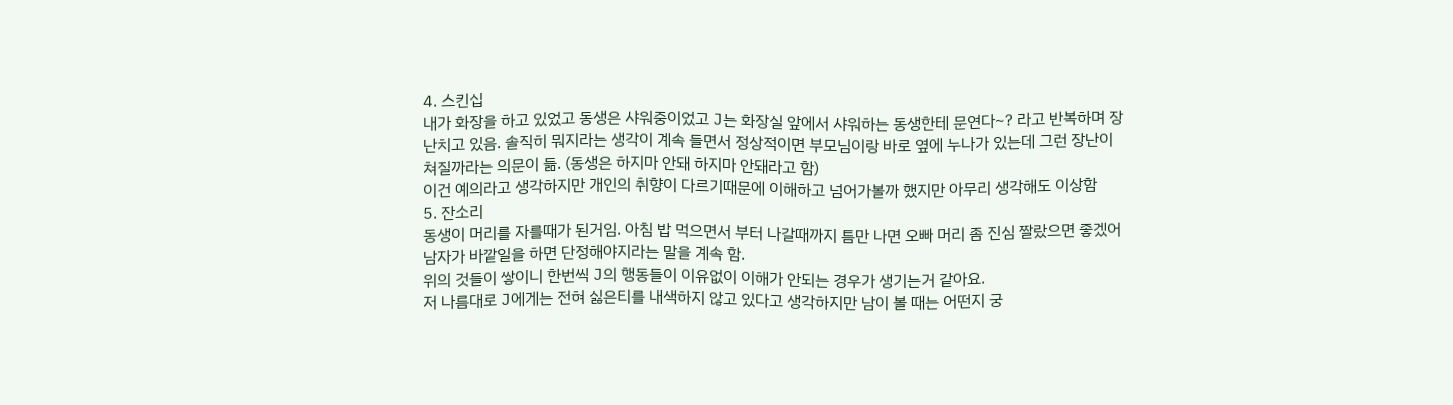4. 스킨십
내가 화장을 하고 있었고 동생은 샤워중이었고 J는 화장실 앞에서 샤워하는 동생한테 문연다~? 라고 반복하며 장난치고 있음. 솔직히 뭐지라는 생각이 계속 들면서 정상적이면 부모님이랑 바로 옆에 누나가 있는데 그런 장난이 쳐질까라는 의문이 듦. (동생은 하지마 안돼 하지마 안돼라고 함)
이건 예의라고 생각하지만 개인의 취향이 다르기때문에 이해하고 넘어가볼까 했지만 아무리 생각해도 이상함
5. 잔소리
동생이 머리를 자를때가 된거임. 아침 밥 먹으면서 부터 나갈때까지 틈만 나면 오빠 머리 좀 진심 짤랐으면 좋겠어 남자가 바깥일을 하면 단정해야지라는 말을 계속 함.
위의 것들이 쌓이니 한번씩 J의 행동들이 이유없이 이해가 안되는 경우가 생기는거 같아요.
저 나름대로 J에게는 전혀 싫은티를 내색하지 않고 있다고 생각하지만 남이 볼 때는 어떤지 궁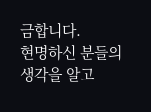금합니다.
현명하신 분들의 생각을 알고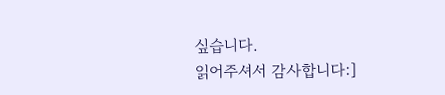싶습니다.
읽어주셔서 감사합니다:]